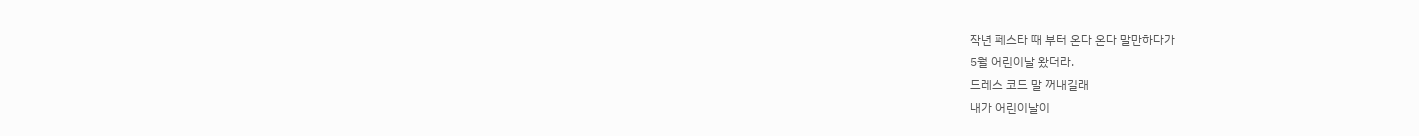작년 페스타 때 부터 온다 온다 말만하다가
5월 어린이날 왔더라.
드레스 코드 말 꺼내길래
내가 어린이날이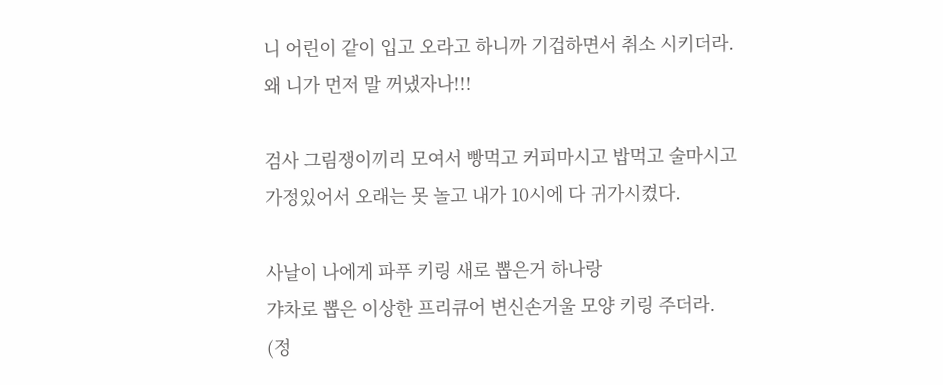니 어린이 같이 입고 오라고 하니까 기겁하면서 취소 시키더라.
왜 니가 먼저 말 꺼냈자나!!!

검사 그림쟁이끼리 모여서 빵먹고 커피마시고 밥먹고 술마시고
가정있어서 오래는 못 놀고 내가 10시에 다 귀가시켰다.

사날이 나에게 파푸 키링 새로 뽑은거 하나랑
갸차로 뽑은 이상한 프리큐어 변신손거울 모양 키링 주더라.
(정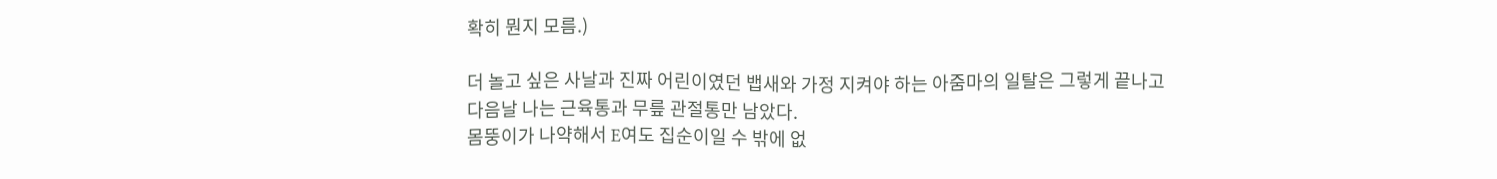확히 뭔지 모름.)

더 놀고 싶은 사날과 진짜 어린이였던 뱁새와 가정 지켜야 하는 아줌마의 일탈은 그렇게 끝나고
다음날 나는 근육통과 무릎 관절통만 남았다.
몸뚱이가 나약해서 E여도 집순이일 수 밖에 없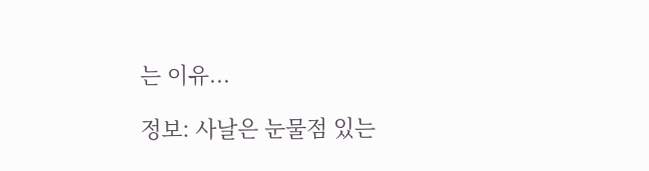는 이유...

정보: 사날은 눈물점 있는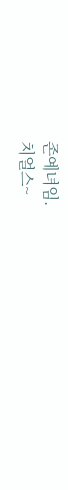존예녀임.
치얼스~